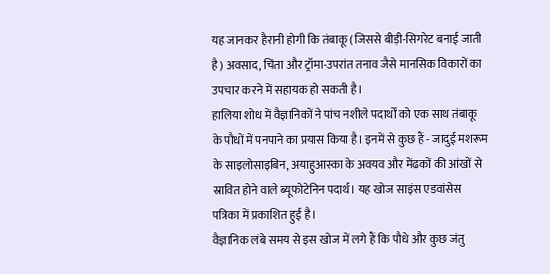यह जानकर हैरानी होगी कि तंबाकू (जिससे बीड़ी-सिगरेट बनाई जाती है) अवसाद, चिंता और ट्रॉमा-उपरांत तनाव जैसे मानसिक विकारों का उपचार करने में सहायक हो सकती है।
हालिया शोध में वैज्ञानिकों ने पांच नशीले पदार्थों को एक साथ तंबाकू के पौधों में पनपाने का प्रयास किया है। इनमें से कुछ हैं - जादुई मशरूम के साइलोसाइबिन, अयाहुआस्का के अवयव और मेंढकों की आंखों से स्रावित होने वाले ब्यूफोटेनिन पदार्थ। यह खोज साइंस एडवांसेस पत्रिका में प्रकाशित हुई है।
वैज्ञानिक लंबे समय से इस खोज में लगे हैं कि पौधे और कुछ जंतु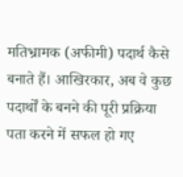मतिभ्रामक (अफीमी) पदार्थ कैसे बनाते हैं। आखिरकार, अब वे कुछ पदार्थों के बनने की पूरी प्रक्रिया पता करने में सफल हो गए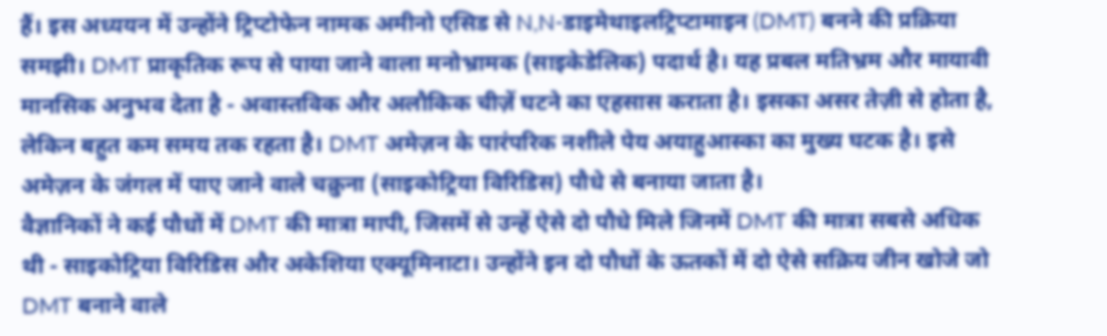हैं। इस अध्ययन में उन्होंने ट्रिप्टोफेन नामक अमीनो एसिड से N,N-डाइमेथाइलट्रिप्टामाइन (DMT) बनने की प्रक्रिया समझी। DMT प्राकृतिक रूप से पाया जाने वाला मनोभ्रामक (साइकेडेलिक) पदार्थ है। यह प्रबल मतिभ्रम और मायावी मानसिक अनुभव देता है - अवास्तविक और अलौकिक चीज़ें घटने का एहसास कराता है। इसका असर तेज़ी से होता है, लेकिन बहुत कम समय तक रहता है। DMT अमेज़न के पारंपरिक नशीले पेय अयाहुआस्का का मुख्य घटक है। इसे अमेज़न के जंगल में पाए जाने वाले चक्रुना (साइकोट्रिया विरिडिस) पौधे से बनाया जाता है।
वैज्ञानिकों ने कई पौधों में DMT की मात्रा मापी, जिसमें से उन्हें ऐसे दो पौधे मिले जिनमें DMT की मात्रा सबसे अधिक थी - साइकोट्रिया विरिडिस और अकेशिया एक्यूमिनाटा। उन्होंने इन दो पौधों के ऊतकों में दो ऐसे सक्रिय जीन खोजे जो DMT बनाने वाले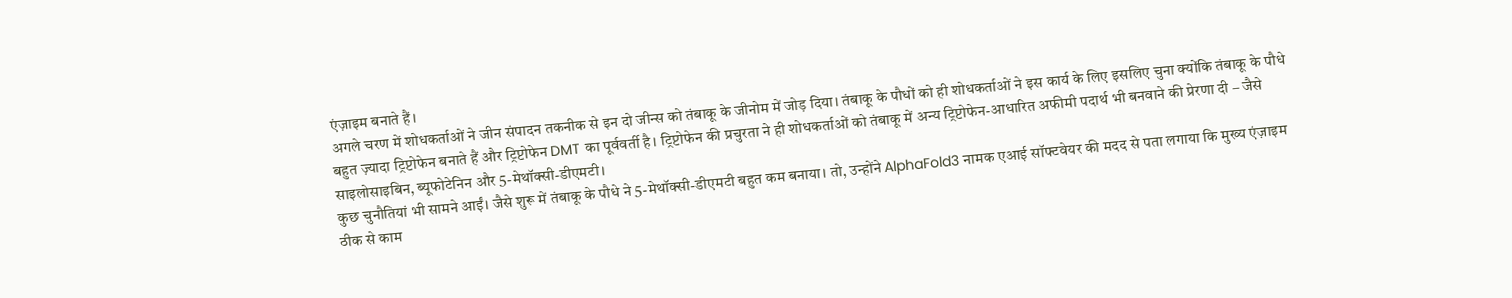एंज़ाइम बनाते हैं।
अगले चरण में शोधकर्ताओं ने जीन संपादन तकनीक से इन दो जीन्स को तंबाकू के जीनोम में जोड़ दिया। तंबाकू के पौधों को ही शोधकर्ताओं ने इस कार्य के लिए इसलिए चुना क्योंकि तंबाकू के पौधे बहुत ज़्यादा ट्रिप्टोफेन बनाते हैं और ट्रिप्टोफेन DMT का पूर्ववर्ती है। ट्रिप्टोफेन की प्रचुरता ने ही शोधकर्ताओं को तंबाकू में अन्य ट्रिप्टोफेन-आधारित अफीमी पदार्थ भी बनवाने की प्रेरणा दी – जैसे साइलोसाइबिन, ब्यूफोटेनिन और 5-मेथॉक्सी-डीएमटी।
कुछ चुनौतियां भी सामने आईं। जैसे शुरू में तंबाकू के पौधे ने 5-मेथॉक्सी-डीएमटी बहुत कम बनाया। तो, उन्होंने AlphaFold3 नामक एआई सॉफ्टवेयर की मदद से पता लगाया कि मुख्य एंज़ाइम ठीक से काम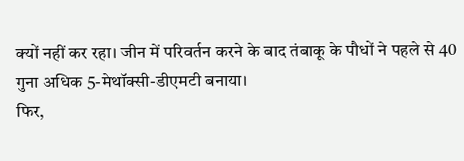क्यों नहीं कर रहा। जीन में परिवर्तन करने के बाद तंबाकू के पौधों ने पहले से 40 गुना अधिक 5-मेथॉक्सी-डीएमटी बनाया।
फिर,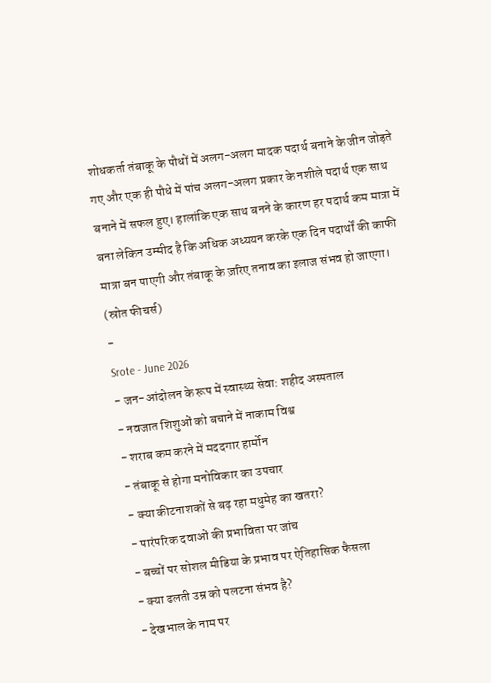शोधकर्ता तंबाकू के पौधों में अलग-अलग मादक पदार्थ बनाने के जीन जोड़ते गए और एक ही पौधे में पांच अलग-अलग प्रकार के नशीले पदार्थ एक साथ बनाने में सफल हुए। हालांकि एक साथ बनने के कारण हर पदार्थ कम मात्रा में बना लेकिन उम्मीद है कि अधिक अध्ययन करके एक दिन पदार्थों की काफी मात्रा बन पाएगी और तंबाकू के ज़रिए तनाव का इलाज संभव हो जाएगा। (स्रोत फीचर्स)
-
Srote - June 2026
- जन-आंदोलन के रूप में स्वास्थ्य सेवा: शहीद अस्पताल
- नवजात शिशुओं को बचाने में नाकाम विश्व
- शराब कम करने में मददगार हार्मोन
- तंबाकू से होगा मनोविकार का उपचार
- क्या कीटनाशकों से बढ़ रहा मधुमेह का खतरा?
- पारंपरिक दवाओं की प्रभाविता पर जांच
- बच्चों पर सोशल मीडिया के प्रभाव पर ऐतिहासिक फैसला
- क्या ढलती उम्र को पलटना संभव है?
- देखभाल के नाम पर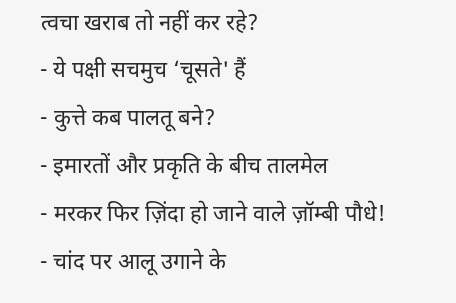त्वचा खराब तो नहीं कर रहे?
- ये पक्षी सचमुच ‘चूसते' हैं
- कुत्ते कब पालतू बने?
- इमारतों और प्रकृति के बीच तालमेल
- मरकर फिर ज़िंदा हो जाने वाले ज़ॉम्बी पौधे!
- चांद पर आलू उगाने के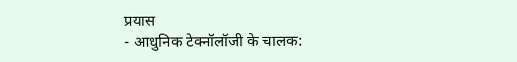प्रयास
- आधुनिक टेक्नॉलॉजी के चालक: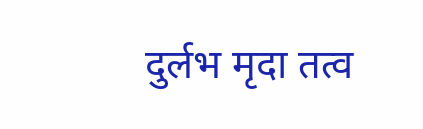दुर्लभ मृदा तत्व